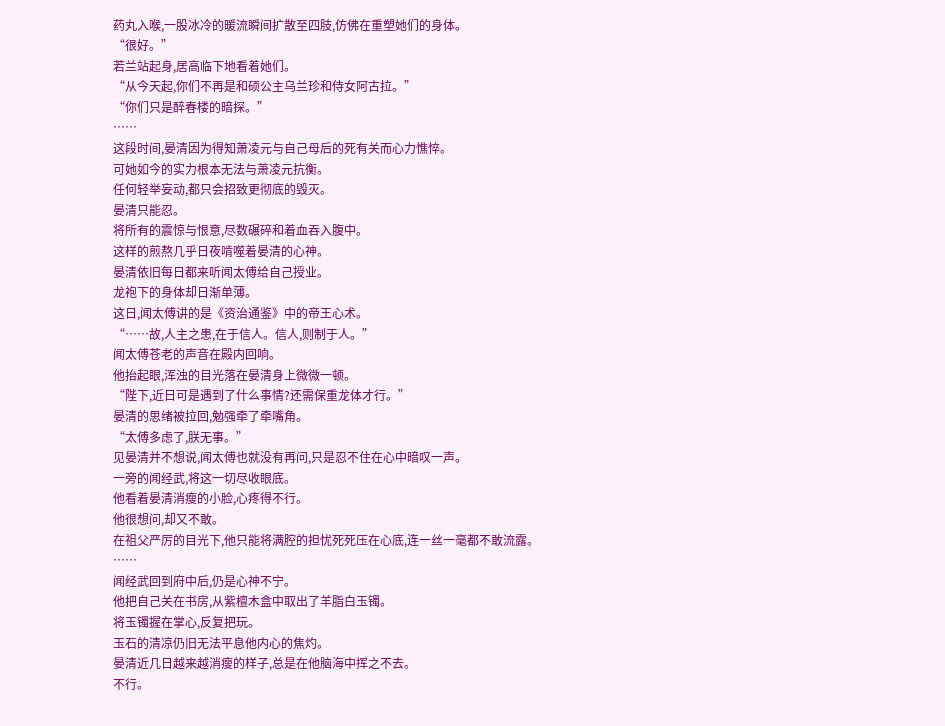药丸入喉,一股冰冷的暖流瞬间扩散至四肢,仿佛在重塑她们的身体。
“很好。”
若兰站起身,居高临下地看着她们。
“从今天起,你们不再是和硕公主乌兰珍和侍女阿古拉。”
“你们只是醉春楼的暗探。”
……
这段时间,晏清因为得知萧凌元与自己母后的死有关而心力憔悴。
可她如今的实力根本无法与萧凌元抗衡。
任何轻举妄动,都只会招致更彻底的毁灭。
晏清只能忍。
将所有的震惊与恨意,尽数碾碎和着血吞入腹中。
这样的煎熬几乎日夜啃噬着晏清的心神。
晏清依旧每日都来听闻太傅给自己授业。
龙袍下的身体却日渐单薄。
这日,闻太傅讲的是《资治通鉴》中的帝王心术。
“……故,人主之患,在于信人。信人,则制于人。”
闻太傅苍老的声音在殿内回响。
他抬起眼,浑浊的目光落在晏清身上微微一顿。
“陛下,近日可是遇到了什么事情?还需保重龙体才行。”
晏清的思绪被拉回,勉强牵了牵嘴角。
“太傅多虑了,朕无事。”
见晏清并不想说,闻太傅也就没有再问,只是忍不住在心中暗叹一声。
一旁的闻经武,将这一切尽收眼底。
他看着晏清消瘦的小脸,心疼得不行。
他很想问,却又不敢。
在祖父严厉的目光下,他只能将满腔的担忧死死压在心底,连一丝一毫都不敢流露。
……
闻经武回到府中后,仍是心神不宁。
他把自己关在书房,从紫檀木盒中取出了羊脂白玉镯。
将玉镯握在掌心,反复把玩。
玉石的清凉仍旧无法平息他内心的焦灼。
晏清近几日越来越消瘦的样子,总是在他脑海中挥之不去。
不行。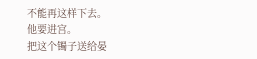不能再这样下去。
他要进宫。
把这个镯子送给晏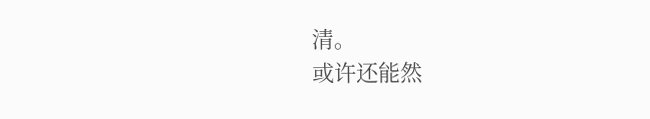清。
或许还能然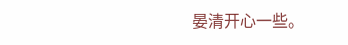晏清开心一些。